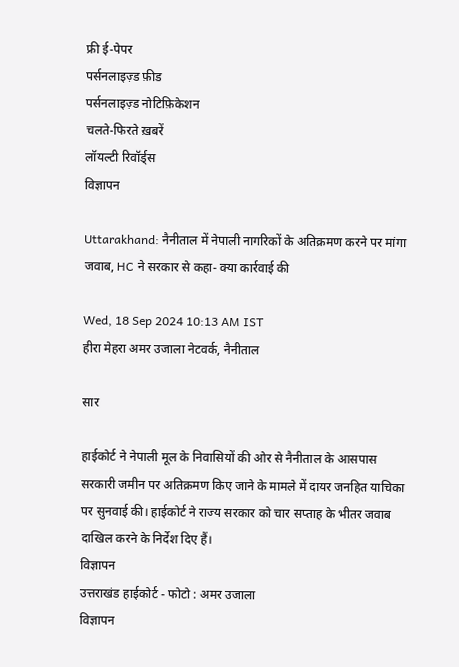फ्री ई-पेपर
पर्सनलाइज़्ड फ़ीड
पर्सनलाइज़्ड नोटिफ़िकेशन
चलते-फिरते ख़बरें
लॉयल्टी रिवॉर्ड्स
विज्ञापन

Uttarakhand: नैनीताल में नेपाली नागरिकों के अतिक्रमण करने पर मांगा जवाब, HC ने सरकार से कहा- क्या कार्रवाई की

Wed, 18 Sep 2024 10:13 AM IST
हीरा मेहरा अमर उजाला नेटवर्क, नैनीताल

सार

हाईकोर्ट ने नेपाली मूल के निवासियों की ओर से नैनीताल के आसपास सरकारी जमीन पर अतिक्रमण किए जाने के मामले में दायर जनहित याचिका पर सुनवाई की। हाईकोर्ट ने राज्य सरकार को चार सप्ताह के भीतर जवाब दाखिल करने के निर्देश दिए हैं।
विज्ञापन
उत्तराखंड हाईकोर्ट - फोटो : अमर उजाला
विज्ञापन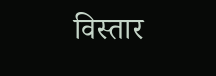विस्तार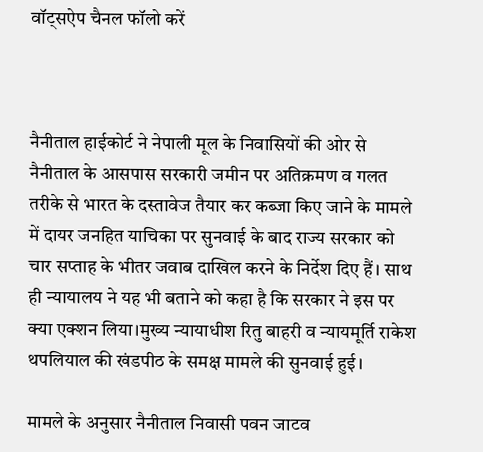वॉट्सऐप चैनल फॉलो करें



नैनीताल हाईकोर्ट ने नेपाली मूल के निवासियों की ओर से नैनीताल के आसपास सरकारी जमीन पर अतिक्रमण व गलत तरीके से भारत के दस्तावेज तैयार कर कब्जा किए जाने के मामले में दायर जनहित याचिका पर सुनवाई के बाद राज्य सरकार को चार सप्ताह के भीतर जवाब दाखिल करने के निर्देश दिए हैं। साथ ही न्यायालय ने यह भी बताने को कहा है कि सरकार ने इस पर क्या एक्शन लिया।मुख्य न्यायाधीश रितु बाहरी व न्यायमूर्ति राकेश थपलियाल की खंडपीठ के समक्ष मामले की सुनवाई हुई।

मामले के अनुसार नैनीताल निवासी पवन जाटव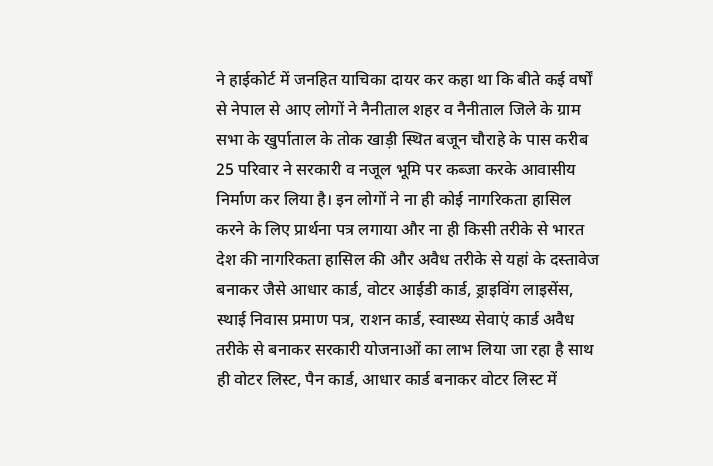ने हाईकोर्ट में जनहित याचिका दायर कर कहा था कि बीते कई वर्षों से नेपाल से आए लोगों ने नैनीताल शहर व नैनीताल जिले के ग्राम सभा के खुर्पाताल के तोक खाड़ी स्थित बजून चौराहे के पास करीब 25 परिवार ने सरकारी व नजूल भूमि पर कब्जा करके आवासीय निर्माण कर लिया है। इन लोगों ने ना ही कोई नागरिकता हासिल करने के लिए प्रार्थना पत्र लगाया और ना ही किसी तरीके से भारत देश की नागरिकता हासिल की और अवैध तरीके से यहां के दस्तावेज बनाकर जैसे आधार कार्ड, वोटर आईडी कार्ड, ड्राइविंग लाइसेंस, स्थाई निवास प्रमाण पत्र, राशन कार्ड, स्वास्थ्य सेवाएं कार्ड अवैध तरीके से बनाकर सरकारी योजनाओं का लाभ लिया जा रहा है साथ ही वोटर लिस्ट, पैन कार्ड, आधार कार्ड बनाकर वोटर लिस्ट में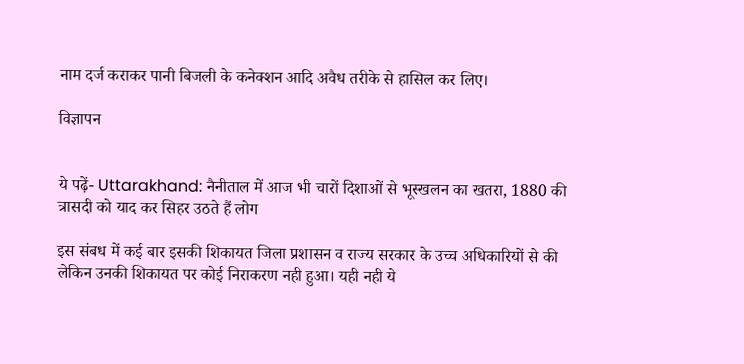नाम दर्ज कराकर पानी बिजली के कनेक्शन आदि अवैध तरीके से हासिल कर लिए।

विज्ञापन


ये पढ़ें- Uttarakhand: नैनीताल में आज भी चारों दिशाओं से भूस्खलन का खतरा, 1880 की त्रासदी को याद कर सिहर उठते हैं लोग

इस संबध में कई बार इसकी शिकायत जिला प्रशासन व राज्य सरकार के उच्च अधिकारियों से की लेकिन उनकी शिकायत पर कोई निराकरण नही हुआ। यही नही ये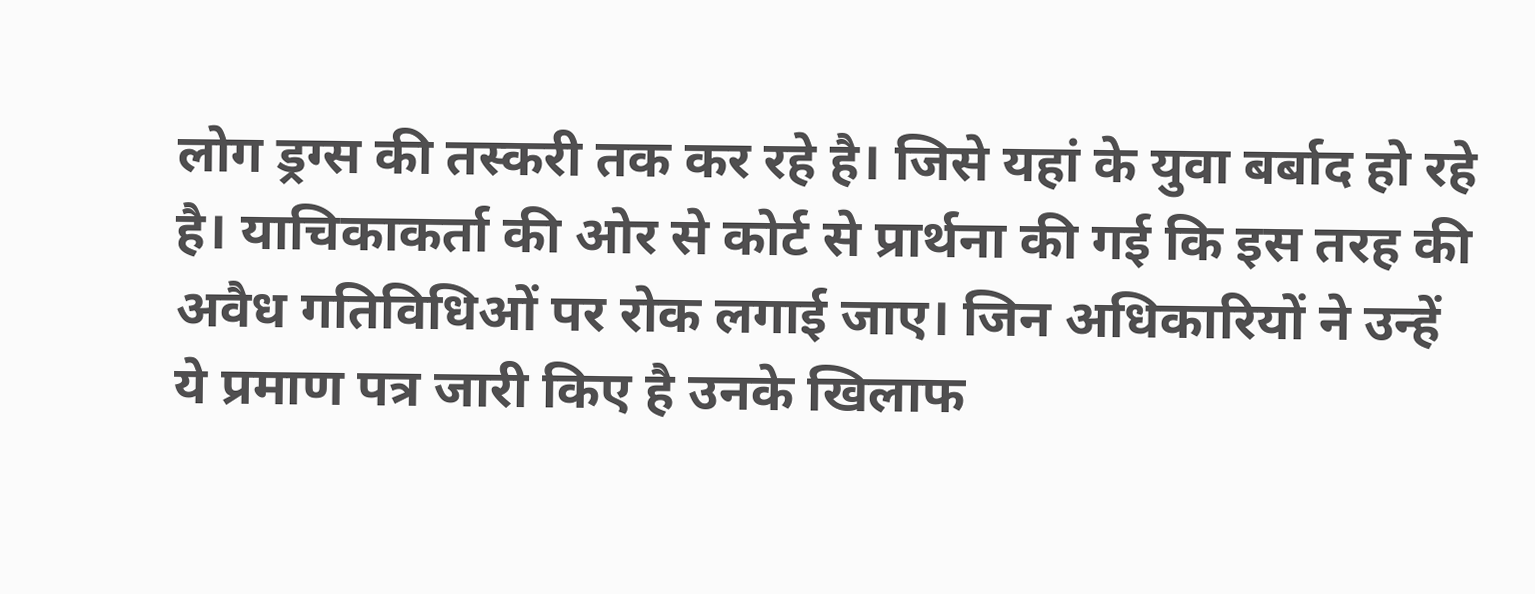लोग ड्रग्स की तस्करी तक कर रहे है। जिसे यहां के युवा बर्बाद हो रहे है। याचिकाकर्ता की ओर से कोर्ट से प्रार्थना की गई कि इस तरह की अवैध गतिविधिओं पर रोक लगाई जाए। जिन अधिकारियों ने उन्हें ये प्रमाण पत्र जारी किए है उनके खिलाफ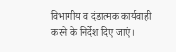विभागीय व दंडात्मक कार्यवाही करने के निर्देश दिए जाएं।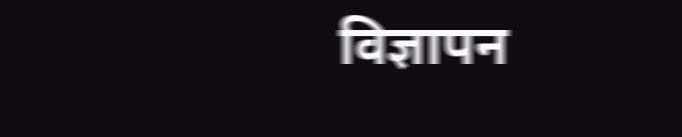विज्ञापन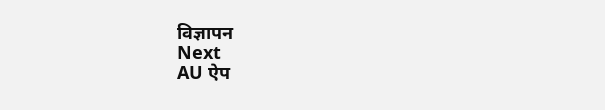विज्ञापन
Next
AU ऐप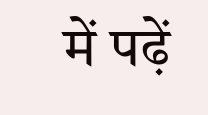में पढ़ें